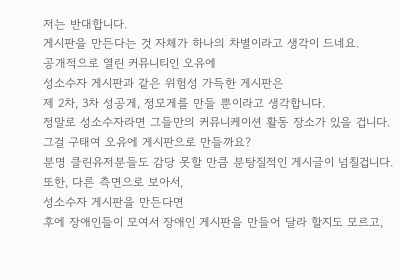저는 반대합니다.
게시판을 만든다는 것 자체가 하나의 차별이라고 생각이 드네요.
공개적으로 열린 커뮤니티인 오유에
성소수자 게시판과 같은 위험성 가득한 게시판은
제 2차, 3차 성공게, 정모게를 만들 뿐이라고 생각합니다.
정말로 성소수자라면 그들만의 커뮤니케이션 활동 장소가 있을 겁니다.
그걸 구태여 오유에 게시판으로 만들까요?
분명 클린유저분들도 감당 못할 만큼 분탕질적인 게시글이 넘칠겁니다.
또한, 다른 측면으로 보아서,
성소수자 게시판을 만든다면
후에 장애인들이 모여서 장애인 게시판을 만들어 달라 할지도 모르고,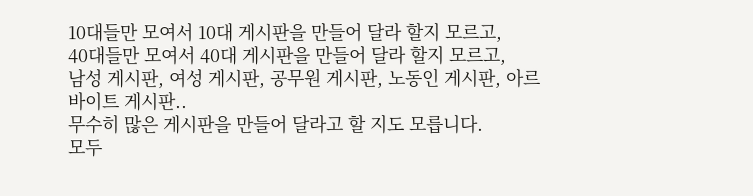10대들만 모여서 10대 게시판을 만들어 달라 할지 모르고,
40대들만 모여서 40대 게시판을 만들어 달라 할지 모르고,
남성 게시판, 여성 게시판, 공무원 게시판, 노동인 게시판, 아르바이트 게시판..
무수히 많은 게시판을 만들어 달라고 할 지도 모릅니다.
모두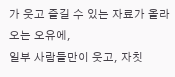가 웃고 즐길 수 있는 자료가 올라오는 오유에,
일부 사람들만이 웃고, 자칫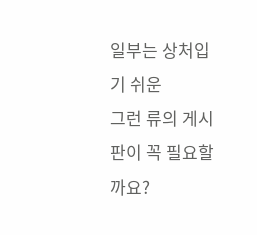일부는 상처입기 쉬운
그런 류의 게시판이 꼭 필요할까요?